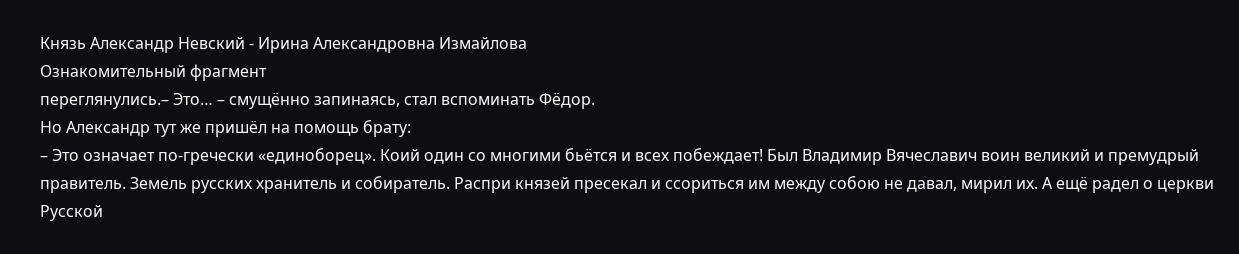Князь Александр Невский - Ирина Александровна Измайлова
Ознакомительный фрагмент
переглянулись.– Это… – смущённо запинаясь, стал вспоминать Фёдор.
Но Александр тут же пришёл на помощь брату:
– Это означает по-гречески «единоборец». Коий один со многими бьётся и всех побеждает! Был Владимир Вячеславич воин великий и премудрый правитель. Земель русских хранитель и собиратель. Распри князей пресекал и ссориться им между собою не давал, мирил их. А ещё радел о церкви Русской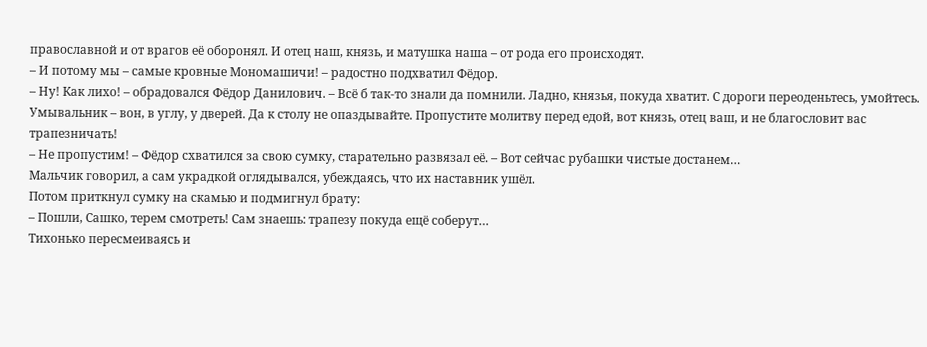православной и от врагов её оборонял. И отец наш, князь, и матушка наша – от рода его происходят.
– И потому мы – самые кровные Мономашичи! – радостно подхватил Фёдор.
– Ну! Как лихо! – обрадовался Фёдор Данилович. – Всё б так-то знали да помнили. Ладно, князья, покуда хватит. С дороги переоденьтесь, умойтесь. Умывальник – вон, в углу, у дверей. Да к столу не опаздывайте. Пропустите молитву перед едой, вот князь, отец ваш, и не благословит вас трапезничать!
– Не пропустим! – Фёдор схватился за свою сумку, старательно развязал её. – Вот сейчас рубашки чистые достанем…
Мальчик говорил, а сам украдкой оглядывался, убеждаясь, что их наставник ушёл.
Потом приткнул сумку на скамью и подмигнул брату:
– Пошли, Сашко, терем смотреть! Сам знаешь: трапезу покуда ещё соберут…
Тихонько пересмеиваясь и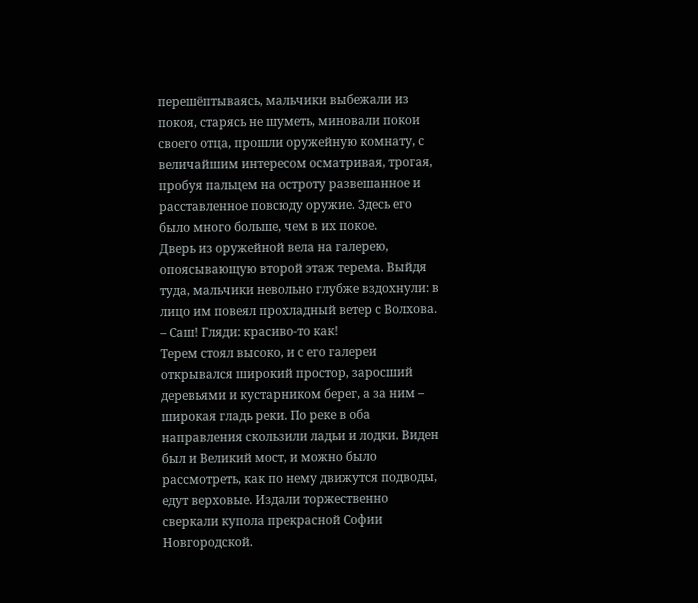перешёптываясь, мальчики выбежали из покоя, старясь не шуметь, миновали покои своего отца, прошли оружейную комнату, с величайшим интересом осматривая, трогая, пробуя пальцем на остроту развешанное и расставленное повсюду оружие. Здесь его было много больше, чем в их покое.
Дверь из оружейной вела на галерею, опоясывающую второй этаж терема. Выйдя туда, мальчики невольно глубже вздохнули: в лицо им повеял прохладный ветер с Волхова.
– Саш! Гляди: красиво-то как!
Терем стоял высоко, и с его галереи открывался широкий простор, заросший деревьями и кустарником берег, а за ним – широкая гладь реки. По реке в оба направления скользили ладьи и лодки. Виден был и Великий мост, и можно было рассмотреть, как по нему движутся подводы, едут верховые. Издали торжественно сверкали купола прекрасной Софии Новгородской.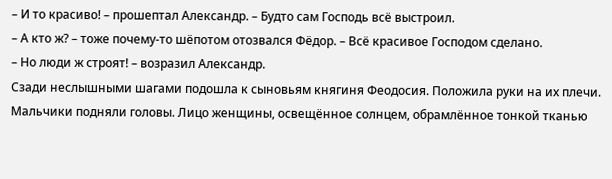– И то красиво! – прошептал Александр. – Будто сам Господь всё выстроил.
– А кто ж? – тоже почему-то шёпотом отозвался Фёдор. – Всё красивое Господом сделано.
– Но люди ж строят! – возразил Александр.
Сзади неслышными шагами подошла к сыновьям княгиня Феодосия. Положила руки на их плечи. Мальчики подняли головы. Лицо женщины, освещённое солнцем, обрамлённое тонкой тканью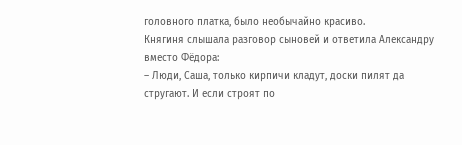головного платка, было необычайно красиво.
Княгиня слышала разговор сыновей и ответила Александру вместо Фёдора:
– Люди, Саша, только кирпичи кладут, доски пилят да стругают. И если строят по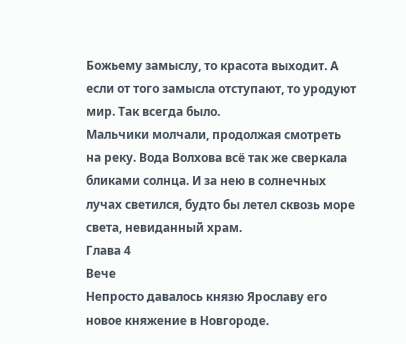Божьему замыслу, то красота выходит. А если от того замысла отступают, то уродуют мир. Так всегда было.
Мальчики молчали, продолжая смотреть на реку. Вода Волхова всё так же сверкала бликами солнца. И за нею в солнечных лучах светился, будто бы летел сквозь море света, невиданный храм.
Глава 4
Вече
Непросто давалось князю Ярославу его новое княжение в Новгороде.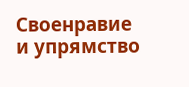Своенравие и упрямство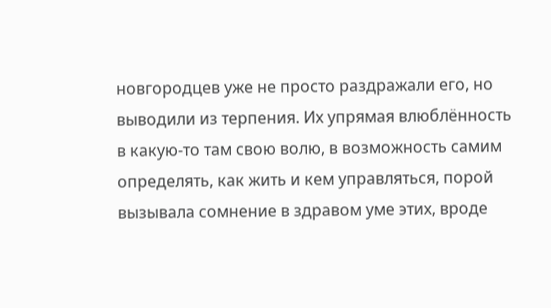новгородцев уже не просто раздражали его, но выводили из терпения. Их упрямая влюблённость в какую-то там свою волю, в возможность самим определять, как жить и кем управляться, порой вызывала сомнение в здравом уме этих, вроде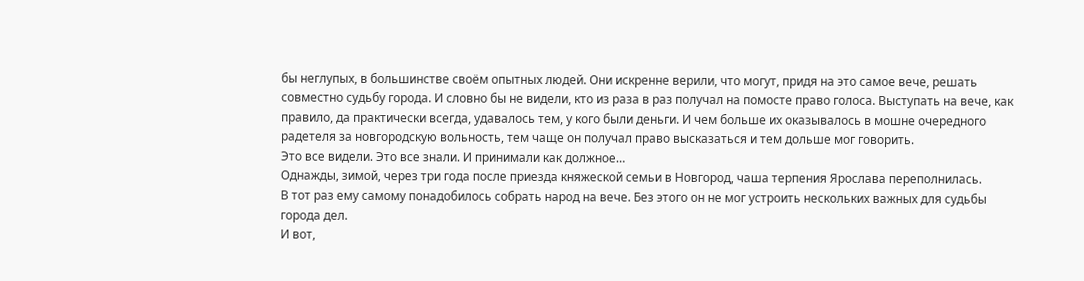бы неглупых, в большинстве своём опытных людей. Они искренне верили, что могут, придя на это самое вече, решать совместно судьбу города. И словно бы не видели, кто из раза в раз получал на помосте право голоса. Выступать на вече, как правило, да практически всегда, удавалось тем, у кого были деньги. И чем больше их оказывалось в мошне очередного радетеля за новгородскую вольность, тем чаще он получал право высказаться и тем дольше мог говорить.
Это все видели. Это все знали. И принимали как должное…
Однажды, зимой, через три года после приезда княжеской семьи в Новгород, чаша терпения Ярослава переполнилась.
В тот раз ему самому понадобилось собрать народ на вече. Без этого он не мог устроить нескольких важных для судьбы города дел.
И вот,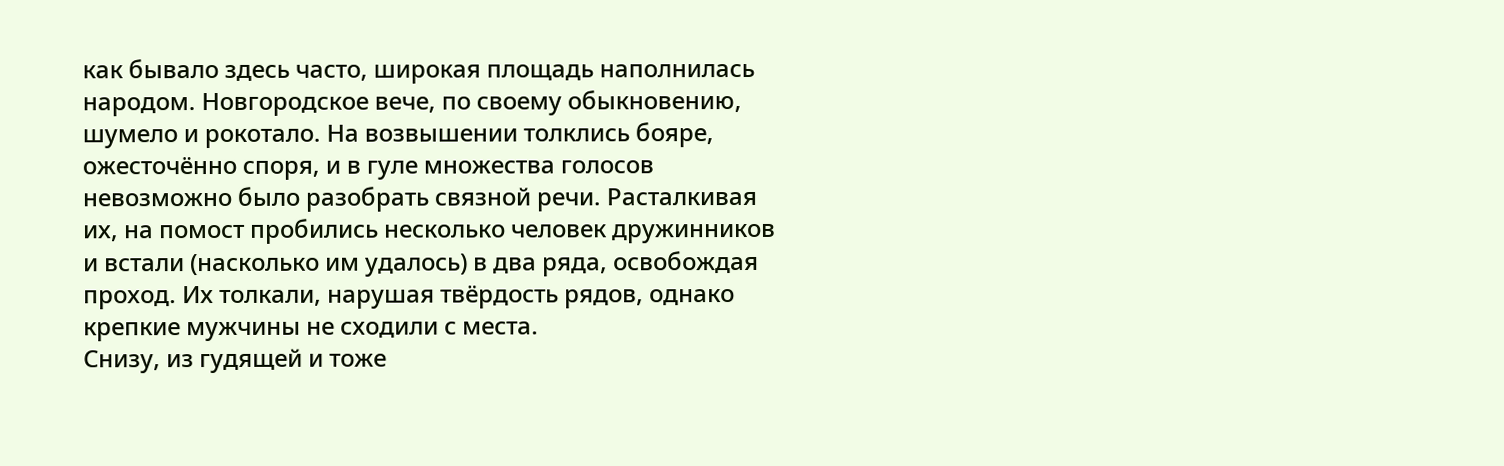как бывало здесь часто, широкая площадь наполнилась народом. Новгородское вече, по своему обыкновению, шумело и рокотало. На возвышении толклись бояре, ожесточённо споря, и в гуле множества голосов невозможно было разобрать связной речи. Расталкивая их, на помост пробились несколько человек дружинников и встали (насколько им удалось) в два ряда, освобождая проход. Их толкали, нарушая твёрдость рядов, однако крепкие мужчины не сходили с места.
Снизу, из гудящей и тоже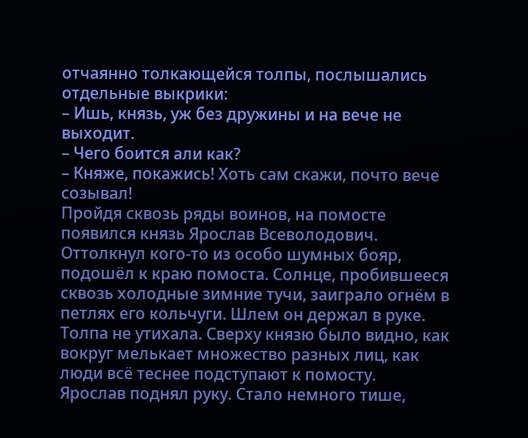отчаянно толкающейся толпы, послышались отдельные выкрики:
– Ишь, князь, уж без дружины и на вече не выходит.
– Чего боится али как?
– Княже, покажись! Хоть сам скажи, почто вече созывал!
Пройдя сквозь ряды воинов, на помосте появился князь Ярослав Всеволодович. Оттолкнул кого-то из особо шумных бояр, подошёл к краю помоста. Солнце, пробившееся сквозь холодные зимние тучи, заиграло огнём в петлях его кольчуги. Шлем он держал в руке.
Толпа не утихала. Сверху князю было видно, как вокруг мелькает множество разных лиц, как люди всё теснее подступают к помосту.
Ярослав поднял руку. Стало немного тише,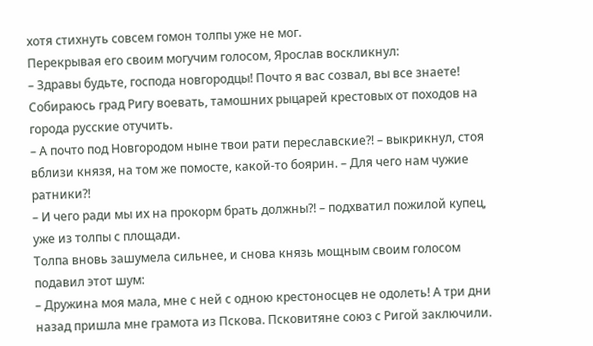хотя стихнуть совсем гомон толпы уже не мог.
Перекрывая его своим могучим голосом, Ярослав воскликнул:
– Здравы будьте, господа новгородцы! Почто я вас созвал, вы все знаете! Собираюсь град Ригу воевать, тамошних рыцарей крестовых от походов на города русские отучить.
– А почто под Новгородом ныне твои рати переславские?! – выкрикнул, стоя вблизи князя, на том же помосте, какой-то боярин. – Для чего нам чужие ратники?!
– И чего ради мы их на прокорм брать должны?! – подхватил пожилой купец, уже из толпы с площади.
Толпа вновь зашумела сильнее, и снова князь мощным своим голосом подавил этот шум:
– Дружина моя мала, мне с ней с одною крестоносцев не одолеть! А три дни назад пришла мне грамота из Пскова. Псковитяне союз с Ригой заключили.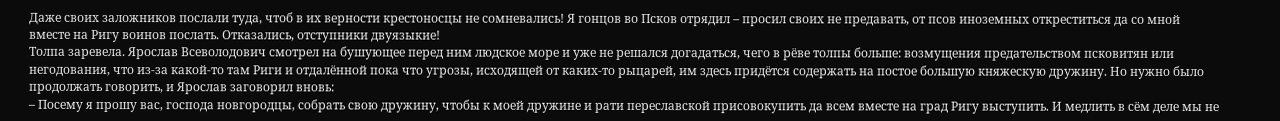Даже своих заложников послали туда, чтоб в их верности крестоносцы не сомневались! Я гонцов во Псков отрядил – просил своих не предавать, от псов иноземных откреститься да со мной вместе на Ригу воинов послать. Отказались, отступники двуязыкие!
Толпа заревела. Ярослав Всеволодович смотрел на бушующее перед ним людское море и уже не решался догадаться, чего в рёве толпы больше: возмущения предательством псковитян или негодования, что из-за какой-то там Риги и отдалённой пока что угрозы, исходящей от каких-то рыцарей, им здесь придётся содержать на постое большую княжескую дружину. Но нужно было продолжать говорить, и Ярослав заговорил вновь:
– Посему я прошу вас, господа новгородцы, собрать свою дружину, чтобы к моей дружине и рати переславской присовокупить да всем вместе на град Ригу выступить. И медлить в сём деле мы не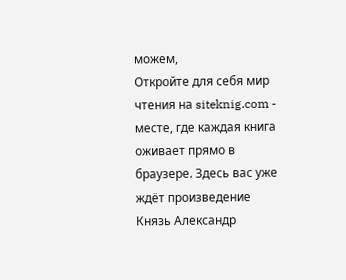можем,
Откройте для себя мир чтения на siteknig.com - месте, где каждая книга оживает прямо в браузере. Здесь вас уже ждёт произведение Князь Александр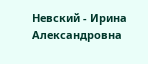Невский - Ирина Александровна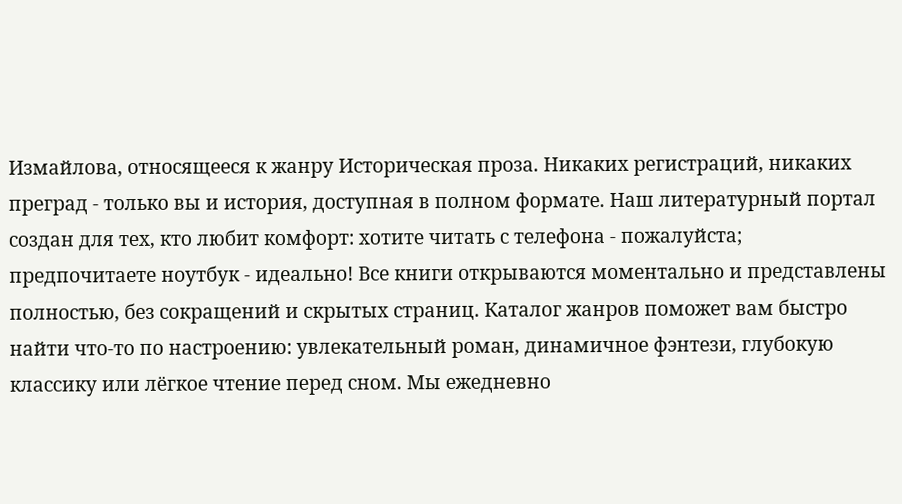Измайлова, относящееся к жанру Историческая проза. Никаких регистраций, никаких преград - только вы и история, доступная в полном формате. Наш литературный портал создан для тех, кто любит комфорт: хотите читать с телефона - пожалуйста; предпочитаете ноутбук - идеально! Все книги открываются моментально и представлены полностью, без сокращений и скрытых страниц. Каталог жанров поможет вам быстро найти что-то по настроению: увлекательный роман, динамичное фэнтези, глубокую классику или лёгкое чтение перед сном. Мы ежедневно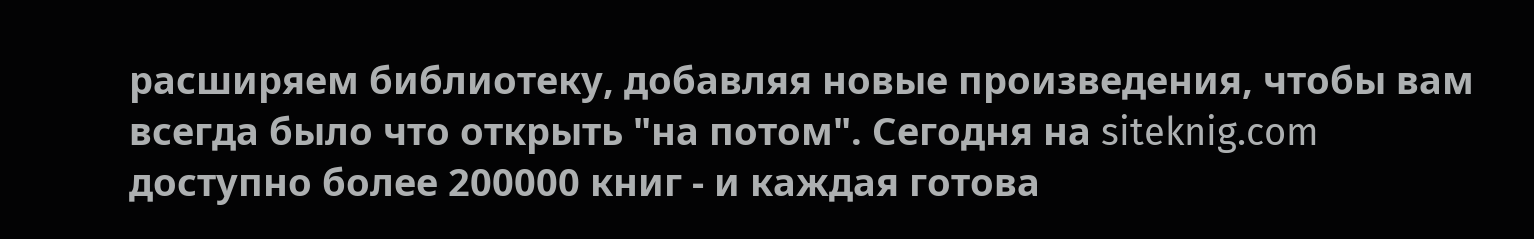расширяем библиотеку, добавляя новые произведения, чтобы вам всегда было что открыть "на потом". Сегодня на siteknig.com доступно более 200000 книг - и каждая готова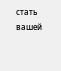стать вашей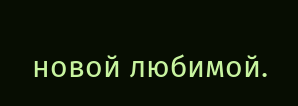новой любимой.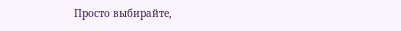Просто выбирайте,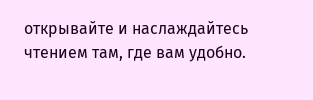открывайте и наслаждайтесь чтением там, где вам удобно.